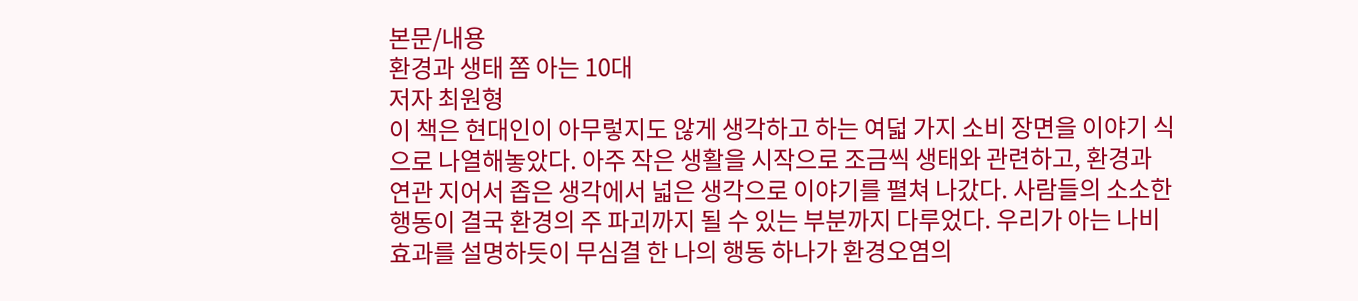본문/내용
환경과 생태 쫌 아는 10대
저자 최원형
이 책은 현대인이 아무렇지도 않게 생각하고 하는 여덟 가지 소비 장면을 이야기 식으로 나열해놓았다. 아주 작은 생활을 시작으로 조금씩 생태와 관련하고, 환경과 연관 지어서 좁은 생각에서 넓은 생각으로 이야기를 펼쳐 나갔다. 사람들의 소소한 행동이 결국 환경의 주 파괴까지 될 수 있는 부분까지 다루었다. 우리가 아는 나비효과를 설명하듯이 무심결 한 나의 행동 하나가 환경오염의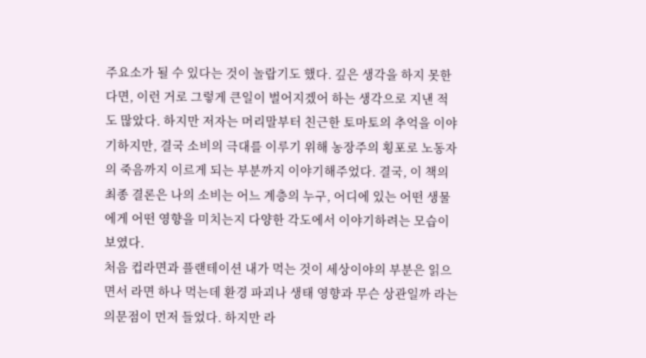주요소가 될 수 있다는 것이 놀랍기도 했다. 깊은 생각을 하지 못한다면, 이런 거로 그렇게 큰일이 벌어지겠어 하는 생각으로 지낸 적도 많았다. 하지만 저자는 머리말부터 친근한 토마토의 추억을 이야기하지만, 결국 소비의 극대를 이루기 위해 농장주의 횡포로 노동자의 죽음까지 이르게 되는 부분까지 이야기해주었다. 결국, 이 책의 최종 결론은 나의 소비는 어느 계층의 누구, 어디에 있는 어떤 생물에게 어떤 영향을 미치는지 다양한 각도에서 이야기하려는 모습이 보였다.
처음 컵라면과 플랜테이션 내가 먹는 것이 세상이야의 부분은 읽으면서 라면 하나 먹는데 환경 파괴나 생태 영향과 무슨 상관일까 라는 의문점이 먼저 들었다. 하지만 라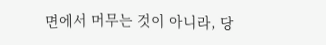면에서 머무는 것이 아니라, 당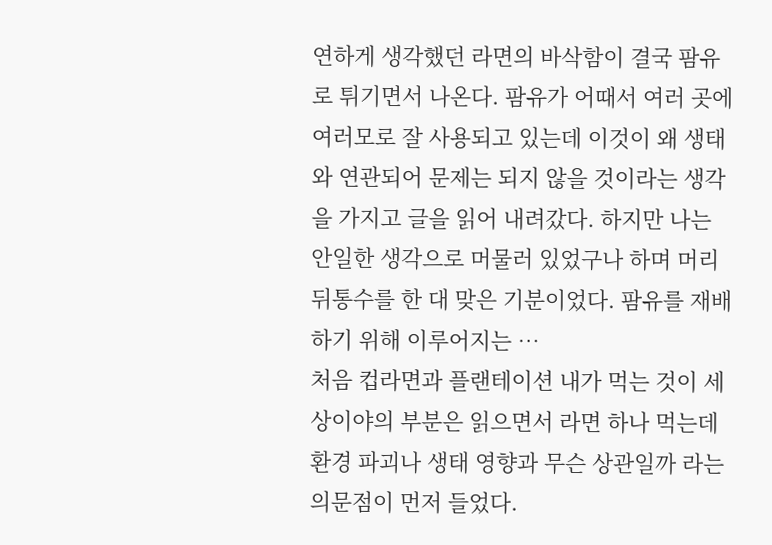연하게 생각했던 라면의 바삭함이 결국 팜유로 튀기면서 나온다. 팜유가 어때서 여러 곳에 여러모로 잘 사용되고 있는데 이것이 왜 생태와 연관되어 문제는 되지 않을 것이라는 생각을 가지고 글을 읽어 내려갔다. 하지만 나는 안일한 생각으로 머물러 있었구나 하며 머리 뒤통수를 한 대 맞은 기분이었다. 팜유를 재배하기 위해 이루어지는 …
처음 컵라면과 플랜테이션 내가 먹는 것이 세상이야의 부분은 읽으면서 라면 하나 먹는데 환경 파괴나 생태 영향과 무슨 상관일까 라는 의문점이 먼저 들었다.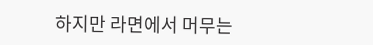하지만 라면에서 머무는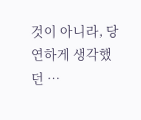것이 아니라, 당연하게 생각했던 …